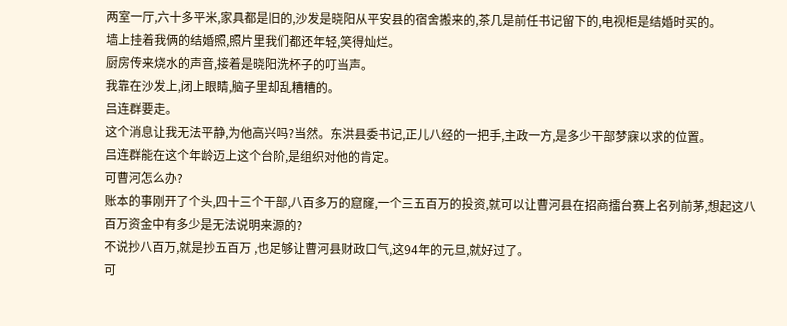两室一厅,六十多平米,家具都是旧的,沙发是晓阳从平安县的宿舍搬来的,茶几是前任书记留下的,电视柜是结婚时买的。
墙上挂着我俩的结婚照,照片里我们都还年轻,笑得灿烂。
厨房传来烧水的声音,接着是晓阳洗杯子的叮当声。
我靠在沙发上,闭上眼睛,脑子里却乱糟糟的。
吕连群要走。
这个消息让我无法平静,为他高兴吗?当然。东洪县委书记,正儿八经的一把手,主政一方,是多少干部梦寐以求的位置。
吕连群能在这个年龄迈上这个台阶,是组织对他的肯定。
可曹河怎么办?
账本的事刚开了个头,四十三个干部,八百多万的窟窿,一个三五百万的投资,就可以让曹河县在招商擂台赛上名列前茅,想起这八百万资金中有多少是无法说明来源的?
不说抄八百万,就是抄五百万 ,也足够让曹河县财政口气,这94年的元旦,就好过了。
可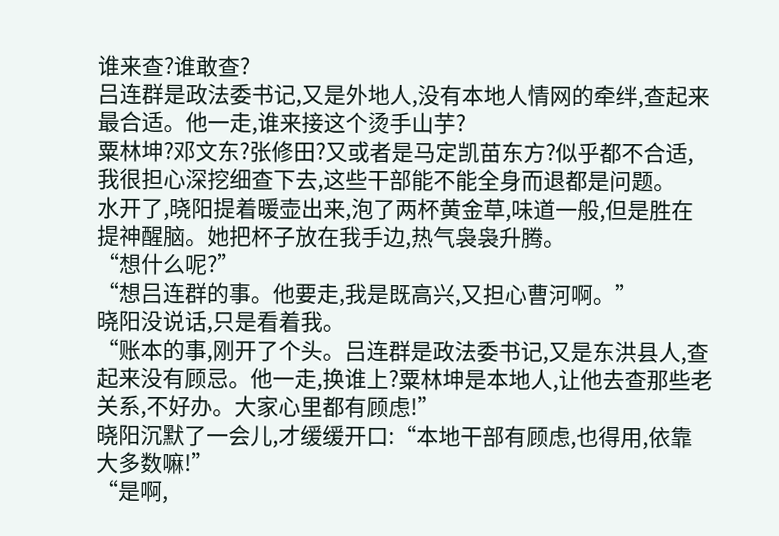谁来查?谁敢查?
吕连群是政法委书记,又是外地人,没有本地人情网的牵绊,查起来最合适。他一走,谁来接这个烫手山芋?
粟林坤?邓文东?张修田?又或者是马定凯苗东方?似乎都不合适,我很担心深挖细查下去,这些干部能不能全身而退都是问题。
水开了,晓阳提着暖壶出来,泡了两杯黄金草,味道一般,但是胜在提神醒脑。她把杯子放在我手边,热气袅袅升腾。
“想什么呢?”
“想吕连群的事。他要走,我是既高兴,又担心曹河啊。”
晓阳没说话,只是看着我。
“账本的事,刚开了个头。吕连群是政法委书记,又是东洪县人,查起来没有顾忌。他一走,换谁上?粟林坤是本地人,让他去查那些老关系,不好办。大家心里都有顾虑!”
晓阳沉默了一会儿,才缓缓开口:“本地干部有顾虑,也得用,依靠大多数嘛!”
“是啊,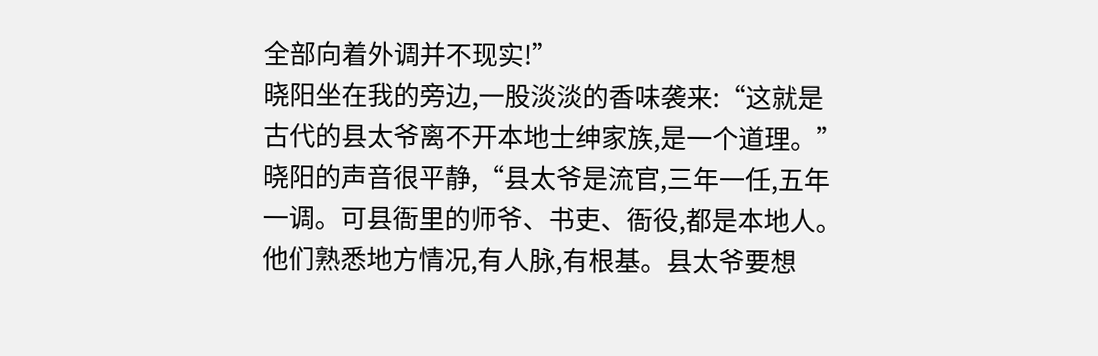全部向着外调并不现实!”
晓阳坐在我的旁边,一股淡淡的香味袭来:“这就是古代的县太爷离不开本地士绅家族,是一个道理。”
晓阳的声音很平静,“县太爷是流官,三年一任,五年一调。可县衙里的师爷、书吏、衙役,都是本地人。他们熟悉地方情况,有人脉,有根基。县太爷要想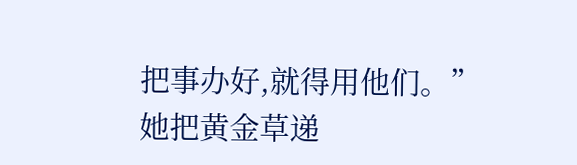把事办好,就得用他们。”
她把黄金草递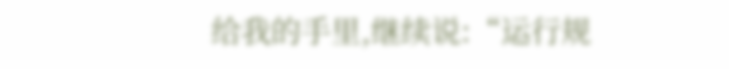给我的手里,继续说:“运行规